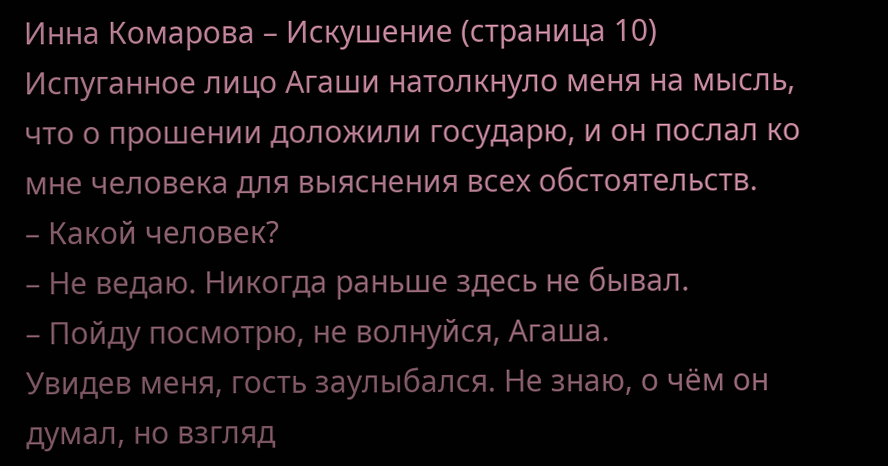Инна Комарова – Искушение (страница 10)
Испуганное лицо Агаши натолкнуло меня на мысль, что о прошении доложили государю, и он послал ко мне человека для выяснения всех обстоятельств.
– Какой человек?
– Не ведаю. Никогда раньше здесь не бывал.
– Пойду посмотрю, не волнуйся, Агаша.
Увидев меня, гость заулыбался. Не знаю, о чём он думал, но взгляд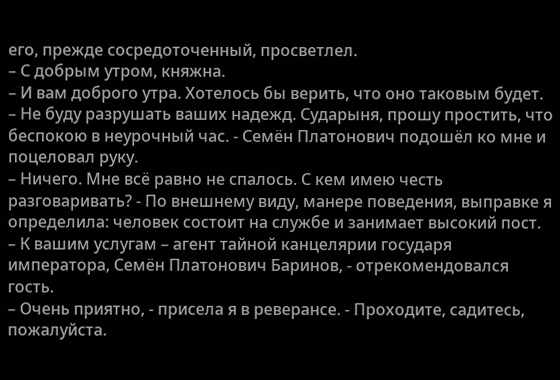его, прежде сосредоточенный, просветлел.
– С добрым утром, княжна.
– И вам доброго утра. Хотелось бы верить, что оно таковым будет.
– Не буду разрушать ваших надежд. Сударыня, прошу простить, что беспокою в неурочный час. - Семён Платонович подошёл ко мне и поцеловал руку.
– Ничего. Мне всё равно не спалось. С кем имею честь разговаривать? - По внешнему виду, манере поведения, выправке я определила: человек состоит на службе и занимает высокий пост.
– К вашим услугам – агент тайной канцелярии государя императора, Семён Платонович Баринов, - отрекомендовался гость.
– Очень приятно, - присела я в реверансе. - Проходите, садитесь, пожалуйста.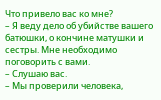Что привело вас ко мне?
– Я веду дело об убийстве вашего батюшки, о кончине матушки и сестры. Мне необходимо поговорить с вами.
– Слушаю вас.
– Мы проверили человека,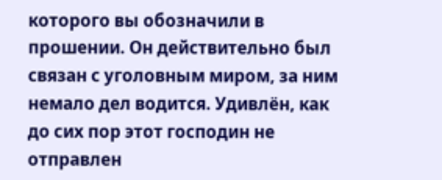которого вы обозначили в прошении. Он действительно был связан с уголовным миром, за ним немало дел водится. Удивлён, как до сих пор этот господин не отправлен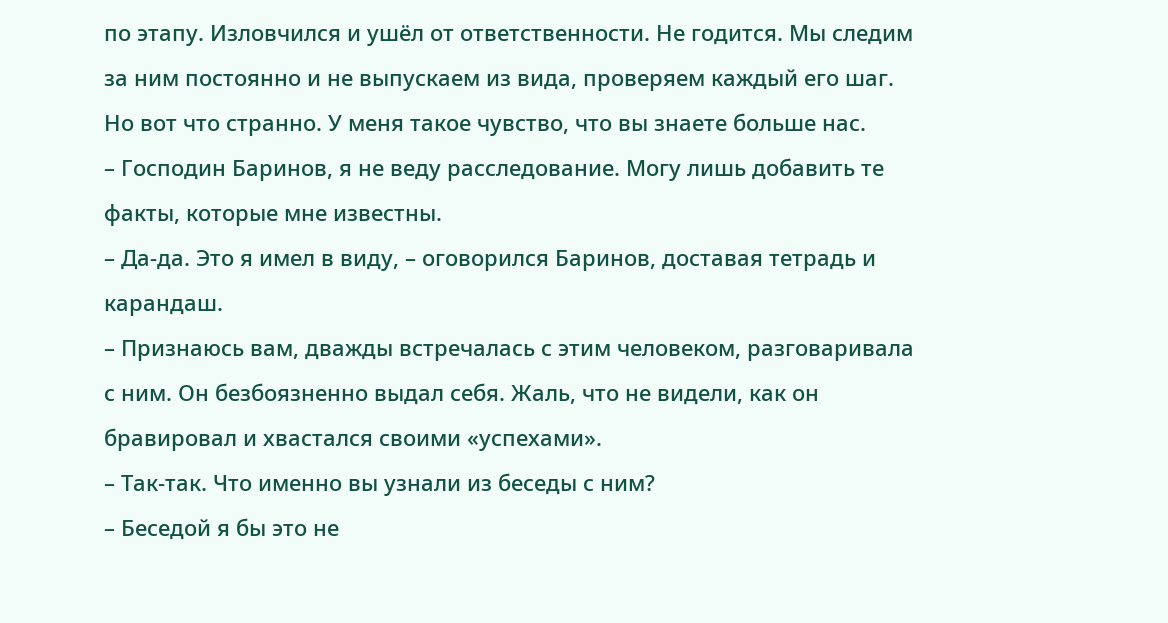по этапу. Изловчился и ушёл от ответственности. Не годится. Мы следим за ним постоянно и не выпускаем из вида, проверяем каждый его шаг. Но вот что странно. У меня такое чувство, что вы знаете больше нас.
– Господин Баринов, я не веду расследование. Могу лишь добавить те факты, которые мне известны.
– Да-да. Это я имел в виду, – оговорился Баринов, доставая тетрадь и карандаш.
– Признаюсь вам, дважды встречалась с этим человеком, разговаривала с ним. Он безбоязненно выдал себя. Жаль, что не видели, как он бравировал и хвастался своими «успехами».
– Так-так. Что именно вы узнали из беседы с ним?
– Беседой я бы это не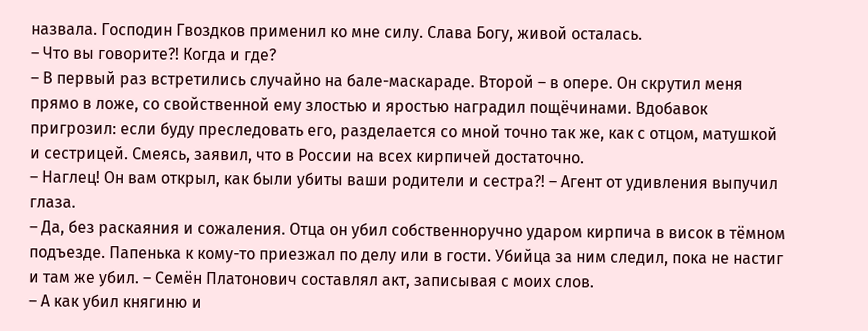назвала. Господин Гвоздков применил ко мне силу. Слава Богу, живой осталась.
– Что вы говорите?! Когда и где?
– В первый раз встретились случайно на бале-маскараде. Второй – в опере. Он скрутил меня прямо в ложе, со свойственной ему злостью и яростью наградил пощёчинами. Вдобавок пригрозил: если буду преследовать его, разделается со мной точно так же, как с отцом, матушкой и сестрицей. Смеясь, заявил, что в России на всех кирпичей достаточно.
– Наглец! Он вам открыл, как были убиты ваши родители и сестра?! – Агент от удивления выпучил глаза.
– Да, без раскаяния и сожаления. Отца он убил собственноручно ударом кирпича в висок в тёмном подъезде. Папенька к кому-то приезжал по делу или в гости. Убийца за ним следил, пока не настиг и там же убил. – Семён Платонович составлял акт, записывая с моих слов.
– А как убил княгиню и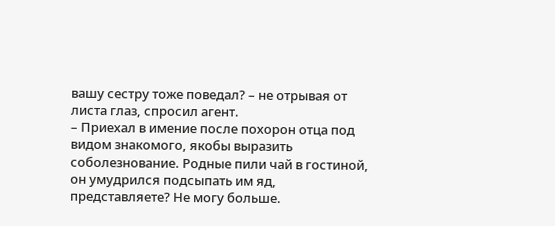вашу сестру тоже поведал? – не отрывая от листа глаз, спросил агент.
– Приехал в имение после похорон отца под видом знакомого, якобы выразить соболезнование. Родные пили чай в гостиной, он умудрился подсыпать им яд, представляете? Не могу больше.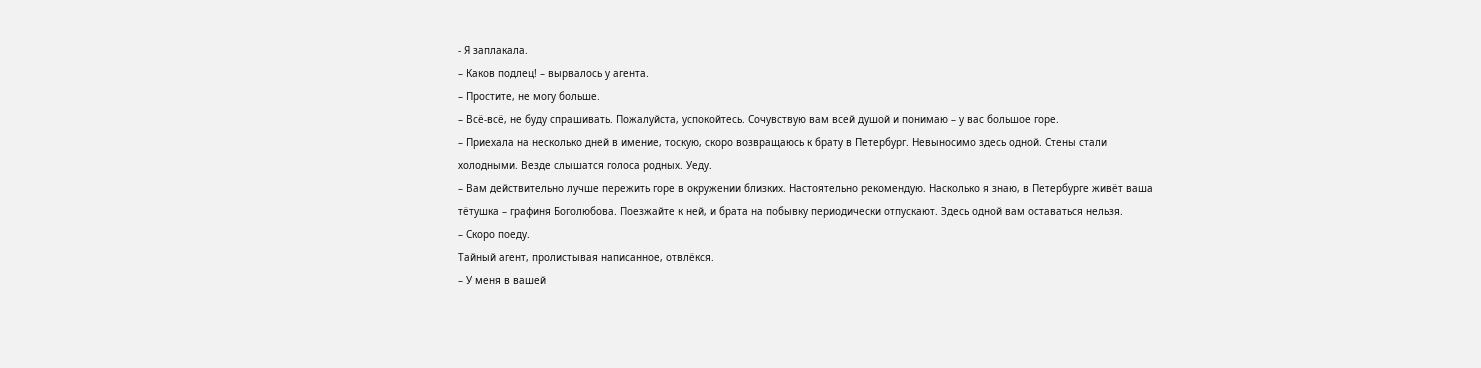- Я заплакала.
– Каков подлец! – вырвалось у агента.
– Простите, не могу больше.
– Всё-всё, не буду спрашивать. Пожалуйста, успокойтесь. Сочувствую вам всей душой и понимаю – у вас большое горе.
– Приехала на несколько дней в имение, тоскую, скоро возвращаюсь к брату в Петербург. Невыносимо здесь одной. Стены стали холодными. Везде слышатся голоса родных. Уеду.
– Вам действительно лучше пережить горе в окружении близких. Настоятельно рекомендую. Насколько я знаю, в Петербурге живёт ваша тётушка – графиня Боголюбова. Поезжайте к ней, и брата на побывку периодически отпускают. Здесь одной вам оставаться нельзя.
– Скоро поеду.
Тайный агент, пролистывая написанное, отвлёкся.
– У меня в вашей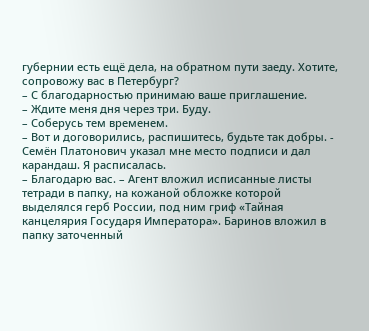губернии есть ещё дела, на обратном пути заеду. Хотите, сопровожу вас в Петербург?
– С благодарностью принимаю ваше приглашение.
– Ждите меня дня через три. Буду.
– Соберусь тем временем.
– Вот и договорились, распишитесь, будьте так добры. - Семён Платонович указал мне место подписи и дал карандаш. Я расписалась.
– Благодарю вас. – Агент вложил исписанные листы тетради в папку, на кожаной обложке которой выделялся герб России, под ним гриф «Тайная канцелярия Государя Императора». Баринов вложил в папку заточенный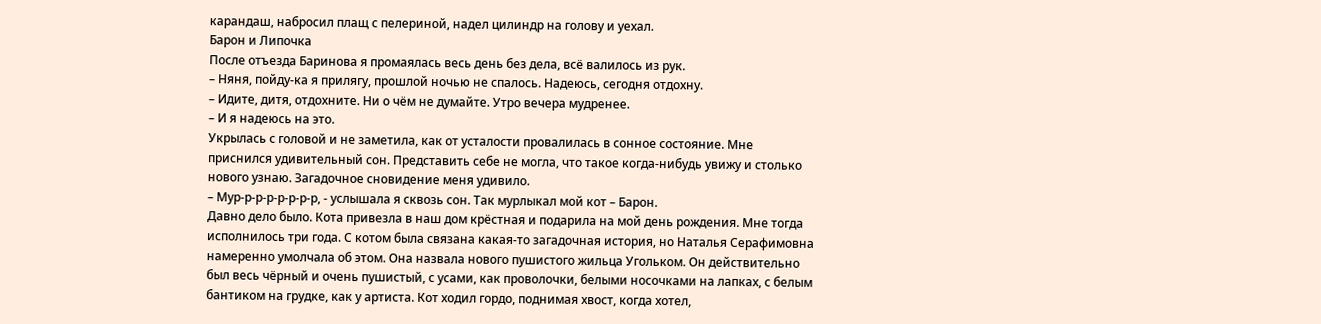карандаш, набросил плащ с пелериной, надел цилиндр на голову и уехал.
Барон и Липочка
После отъезда Баринова я промаялась весь день без дела, всё валилось из рук.
– Няня, пойду-ка я прилягу, прошлой ночью не спалось. Надеюсь, сегодня отдохну.
– Идите, дитя, отдохните. Ни о чём не думайте. Утро вечера мудренее.
– И я надеюсь на это.
Укрылась с головой и не заметила, как от усталости провалилась в сонное состояние. Мне приснился удивительный сон. Представить себе не могла, что такое когда-нибудь увижу и столько нового узнаю. Загадочное сновидение меня удивило.
– Мур-р-р-р-р-р-р-р, - услышала я сквозь сон. Так мурлыкал мой кот – Барон.
Давно дело было. Кота привезла в наш дом крёстная и подарила на мой день рождения. Мне тогда исполнилось три года. С котом была связана какая-то загадочная история, но Наталья Серафимовна намеренно умолчала об этом. Она назвала нового пушистого жильца Угольком. Он действительно был весь чёрный и очень пушистый, с усами, как проволочки, белыми носочками на лапках, с белым бантиком на грудке, как у артиста. Кот ходил гордо, поднимая хвост, когда хотел,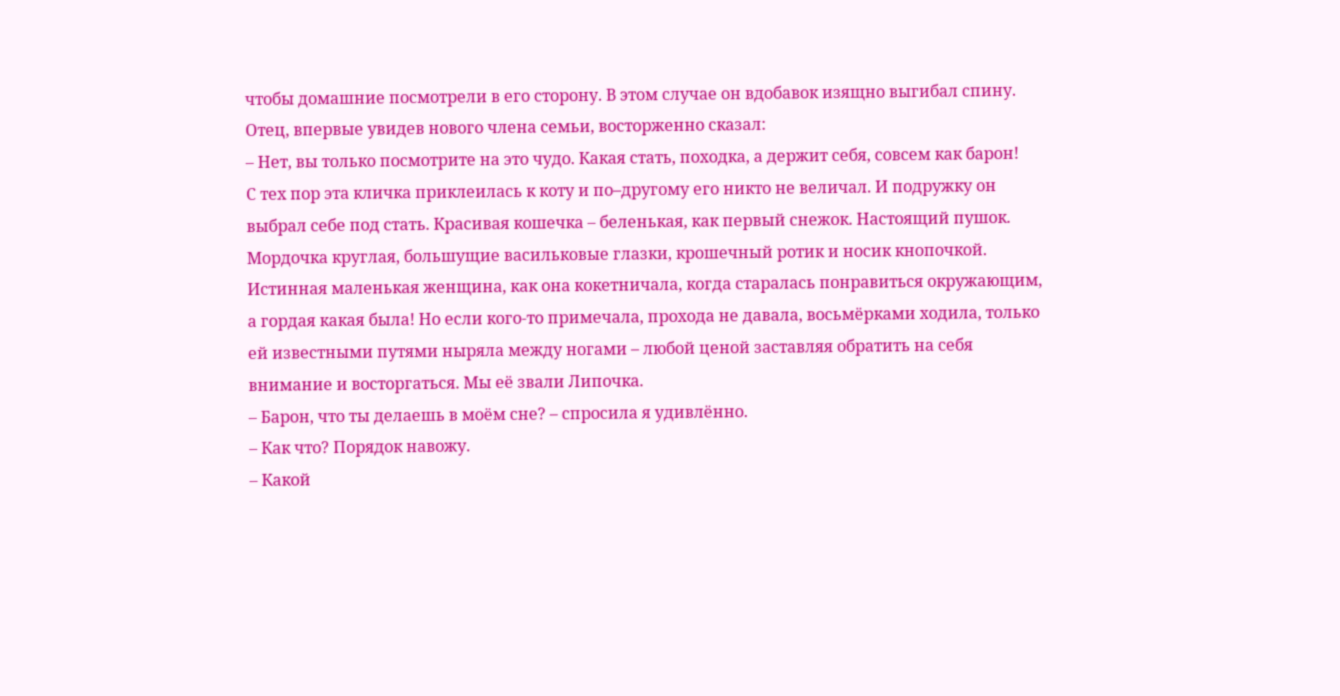чтобы домашние посмотрели в его сторону. В этом случае он вдобавок изящно выгибал спину. Отец, впервые увидев нового члена семьи, восторженно сказал:
– Нет, вы только посмотрите на это чудо. Какая стать, походка, а держит себя, совсем как барон!
С тех пор эта кличка приклеилась к коту и по–другому его никто не величал. И подружку он выбрал себе под стать. Красивая кошечка – беленькая, как первый снежок. Настоящий пушок. Мордочка круглая, большущие васильковые глазки, крошечный ротик и носик кнопочкой. Истинная маленькая женщина, как она кокетничала, когда старалась понравиться окружающим, а гордая какая была! Но если кого-то примечала, прохода не давала, восьмёрками ходила, только ей известными путями ныряла между ногами – любой ценой заставляя обратить на себя внимание и восторгаться. Мы её звали Липочка.
– Барон, что ты делаешь в моём сне? – спросила я удивлённо.
– Как что? Порядок навожу.
– Какой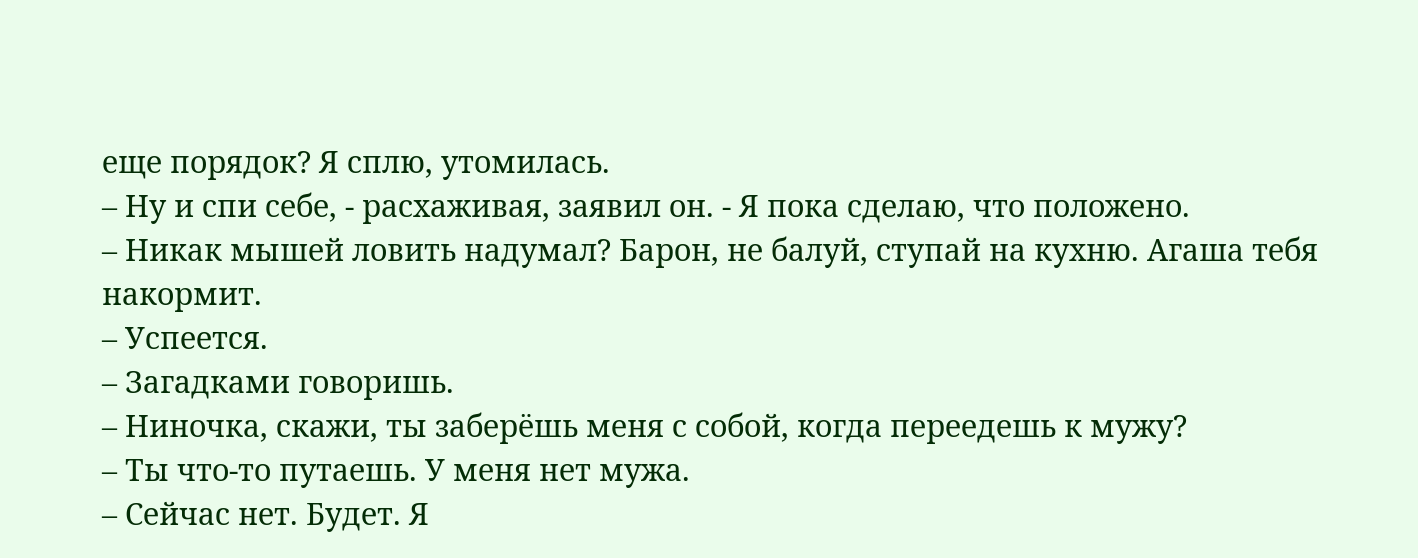еще порядок? Я сплю, утомилась.
– Ну и спи себе, - расхаживая, заявил он. - Я пока сделаю, что положено.
– Никак мышей ловить надумал? Барон, не балуй, ступай на кухню. Агаша тебя накормит.
– Успеется.
– Загадками говоришь.
– Ниночка, скажи, ты заберёшь меня с собой, когда переедешь к мужу?
– Ты что-то путаешь. У меня нет мужа.
– Сейчас нет. Будет. Я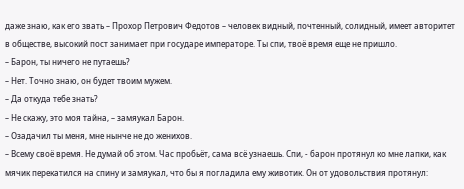даже знаю, как его звать – Прохор Петрович Федотов – человек видный, почтенный, солидный, имеет авторитет в обществе, высокий пост занимает при государе императоре. Ты спи, твоё время еще не пришло.
– Барон, ты ничего не путаешь?
– Нет. Точно знаю, он будет твоим мужем.
– Да откуда тебе знать?
– Не скажу, это моя тайна, – замяукал Барон.
– Озадачил ты меня, мне нынче не до женихов.
– Всему своё время. Не думай об этом. Час пробьёт, сама всё узнаешь. Спи, - барон протянул ко мне лапки, как мячик перекатился на спину и замяукал, что бы я погладила ему животик. Он от удовольствия протянул: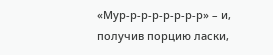«Мур-р-р-р-р-р-р-р» – и, получив порцию ласки,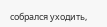собрался уходить,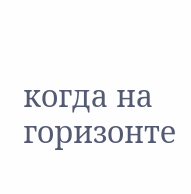когда на горизонте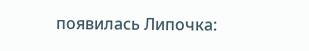появилась Липочка: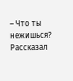– Что ты нежишься? Рассказал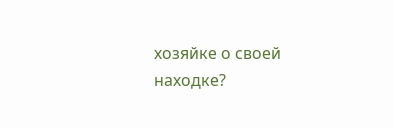хозяйке о своей находке?